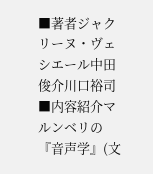■著者ジャクリーヌ・ヴェシエール中田俊介川口裕司■内容紹介マルンベリの『音声学』(文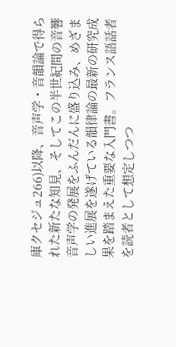庫クセジュ266)以降、音声学・音韻論で得られた新たな知見、そしてこの半世紀間の音響音声学の発展をふんだんに盛り込み、めざましい進展を遂げている韻律論の最新の研究成果を踏まえた重要な入門書。フランス語話者を読者として想定しつつ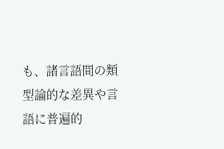も、諸言語間の類型論的な差異や言語に普遍的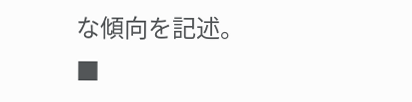な傾向を記述。■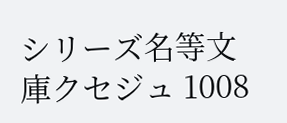シリーズ名等文庫クセジュ 1008